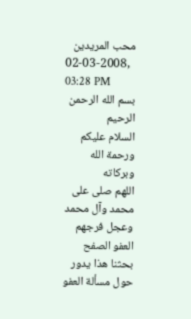محب المريدين
02-03-2008, 03:28 PM
بسم الله الرحمن الرحيم
السلام عليكم ورحمة الله وبركاته
اللهم صلى على محمد وآل محمد وعجل فرجهم
العفو الصفح
بحثنا هذا يدور حول مسألة العفو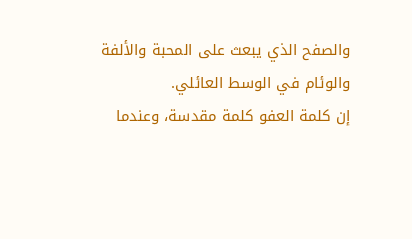والصفح الذي يبعث على المحبة والألفة والوئام في الوسط العائلي.
إن كلمة العفو كلمة مقدسة، وعندما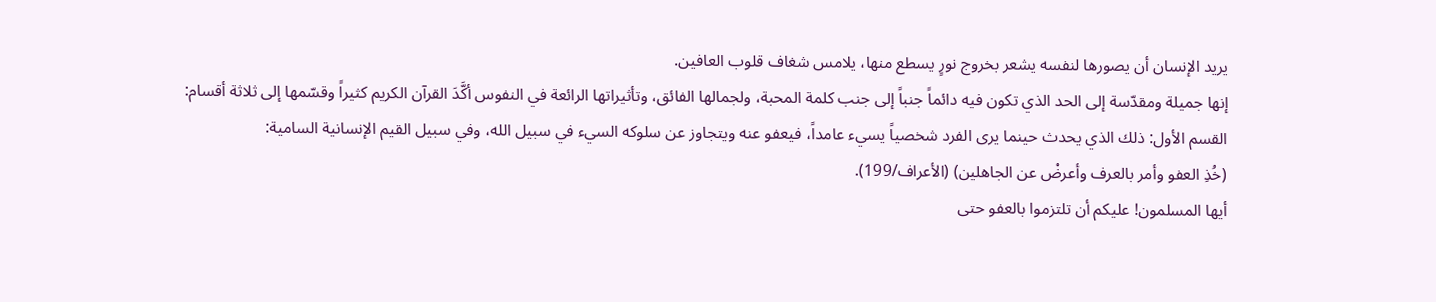يريد الإنسان أن يصورها لنفسه يشعر بخروج نورٍ يسطع منها، يلامس شغاف قلوب العافين.
إنها جميلة ومقدّسة إلى الحد الذي تكون فيه دائماً جنباً إلى جنب كلمة المحبة، ولجمالها الفائق، وتأثيراتها الرائعة في النفوس أكَّدَ القرآن الكريم كثيراً وقسّمها إلى ثلاثة أقسام:
القسم الأول: ذلك الذي يحدث حينما يرى الفرد شخصياً يسيء عامداً، فيعفو عنه ويتجاوز عن سلوكه السيء في سبيل الله، وفي سبيل القيم الإنسانية السامية:
(خُذِ العفو وأمر بالعرف وأعرضْ عن الجاهلين) (الأعراف/199).
أيها المسلمون! عليكم أن تلتزموا بالعفو حتى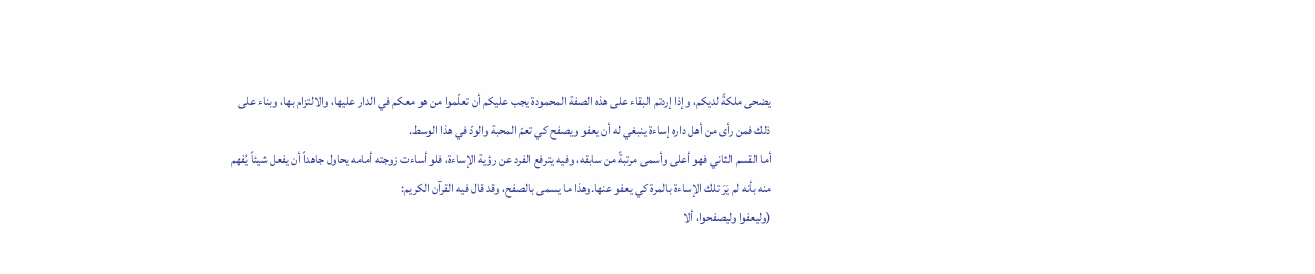يضحى ملكةً لديكم، وإذا إردتم البقاء على هذه الصفة المحمودة يجب عليكم أن تعلّموا من هو معكم في الدار عليها، والالتزام بها، وبناء على ذلك فمن رأى من أهل داره إساءة ينبغي له أن يعفو ويصفح كي تعمّ المحبة والودّ في هذا الوسط.
أما القسم الثاني فهو أعلى وأسمى مرتبةً من سابقه، وفيه يترفع الفرد عن رؤية الإساءة، فلو أساءت زوجته أمامه يحاول جاهداً أن يفعل شيئاً يُفهم منه بأنه لم يَرَ تلك الإساءة بالمرة كي يعفو عنها.وهذا ما يسمى بالصفح، وقد قال فيه القرآن الكريم:
(وليعفوا وليصفحوا، ألا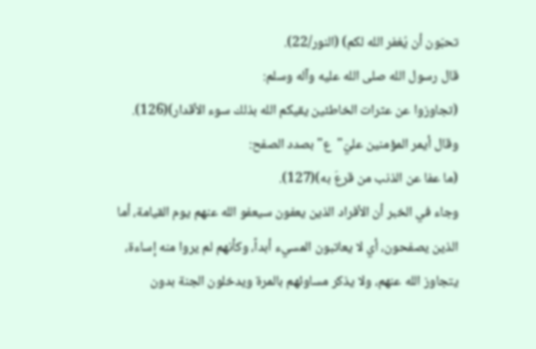تحبّون أن يُغفر الله لكم) (النور/22).
قال رسول الله صلى الله عليه وآله وسلم:
(تجاوزوا عن عثرات الخاطئين يقيكم الله بذلك سوء الأقدار)(126).
وقال أيمر المؤمنين عليّ"ع" بصدد الصفح:
(ما عفا عن الذنب من قرعَ به)(127).
وجاء في الخبر أن الأفراد الذين يعفون سيعفو الله عنهم يوم القيامة، أما الذين يصفحون، أي لا يعاتبون المسيء أبداً، وكأنهم لم يروا منه إساءة، يتجاوز الله عنهم، ولا يذكر مساوئهم بالمرة ويدخلون الجنة بدون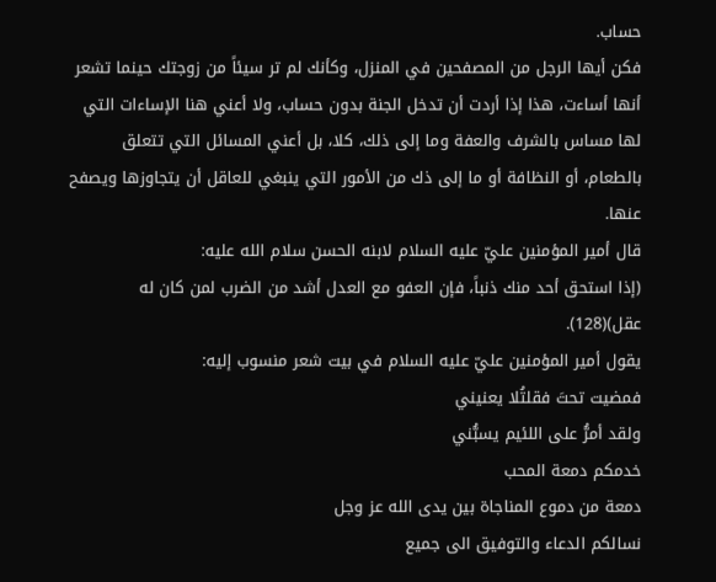حساب.
فكن أيها الرجل من المصفحين في المنزل، وكأنك لم تر سيئاً من زوجتك حينما تشعر أنها أساءت، هذا إذا أردت أن تدخل الجنة بدون حساب، ولا أعني هنا الإساءات التي لها مساس بالشرف والعفة وما إلى ذلك، كلا، بل أعني المسائل التي تتعلق بالطعام، أو النظافة أو ما إلى ذك من الأمور التي ينبغي للعاقل أن يتجاوزها ويصفح عنها.
قال أمير المؤمنين عليّ عليه السلام لابنه الحسن سلام الله عليه:
(إذا استحق أحد منك ذنباً، فإن العفو مع العدل أشد من الضرب لمن كان له عقل)(128).
يقول أمير المؤمنين عليّ عليه السلام في بيت شعر منسوب إليه:
فمضيت تحتَ فقلتُلا يعنيني
ولقد أمرُّ على اللئيم يسبُّني
خدمكم دمعة المحب
دمعة من دموع المناجاة بين يدى الله عز وجل
نسالكم الدعاء والتوفيق الى جميع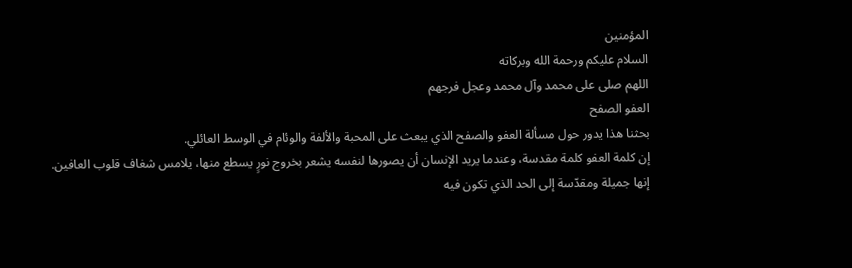المؤمنين
السلام عليكم ورحمة الله وبركاته
اللهم صلى على محمد وآل محمد وعجل فرجهم
العفو الصفح
بحثنا هذا يدور حول مسألة العفو والصفح الذي يبعث على المحبة والألفة والوئام في الوسط العائلي.
إن كلمة العفو كلمة مقدسة، وعندما يريد الإنسان أن يصورها لنفسه يشعر بخروج نورٍ يسطع منها، يلامس شغاف قلوب العافين.
إنها جميلة ومقدّسة إلى الحد الذي تكون فيه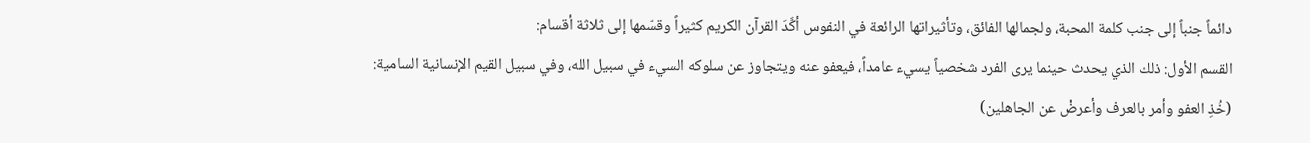دائماً جنباً إلى جنب كلمة المحبة، ولجمالها الفائق، وتأثيراتها الرائعة في النفوس أكَّدَ القرآن الكريم كثيراً وقسّمها إلى ثلاثة أقسام:
القسم الأول: ذلك الذي يحدث حينما يرى الفرد شخصياً يسيء عامداً، فيعفو عنه ويتجاوز عن سلوكه السيء في سبيل الله، وفي سبيل القيم الإنسانية السامية:
(خُذِ العفو وأمر بالعرف وأعرضْ عن الجاهلين)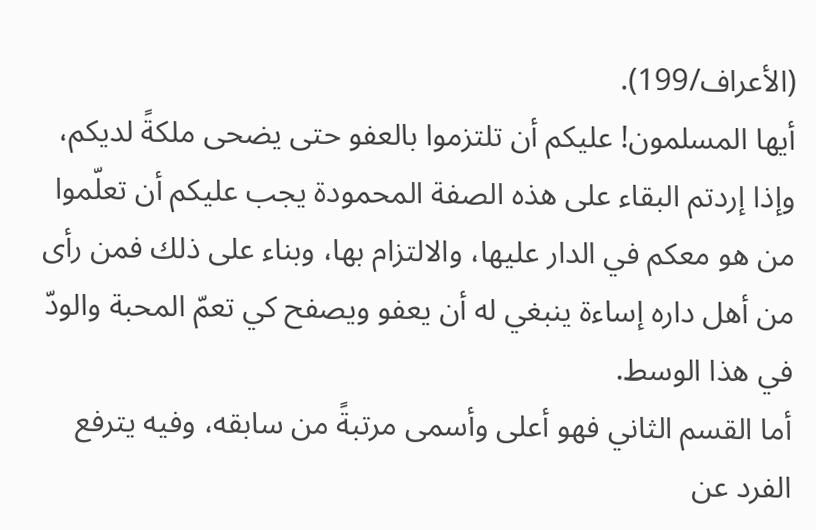(الأعراف/199).
أيها المسلمون! عليكم أن تلتزموا بالعفو حتى يضحى ملكةً لديكم، وإذا إردتم البقاء على هذه الصفة المحمودة يجب عليكم أن تعلّموا من هو معكم في الدار عليها، والالتزام بها، وبناء على ذلك فمن رأى من أهل داره إساءة ينبغي له أن يعفو ويصفح كي تعمّ المحبة والودّ في هذا الوسط.
أما القسم الثاني فهو أعلى وأسمى مرتبةً من سابقه، وفيه يترفع الفرد عن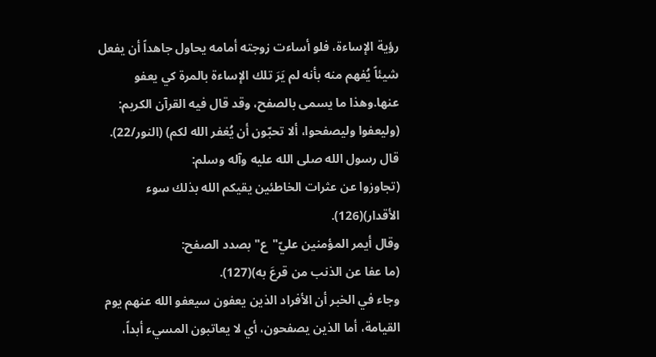رؤية الإساءة، فلو أساءت زوجته أمامه يحاول جاهداً أن يفعل شيئاً يُفهم منه بأنه لم يَرَ تلك الإساءة بالمرة كي يعفو عنها.وهذا ما يسمى بالصفح، وقد قال فيه القرآن الكريم:
(وليعفوا وليصفحوا، ألا تحبّون أن يُغفر الله لكم) (النور/22).
قال رسول الله صلى الله عليه وآله وسلم:
(تجاوزوا عن عثرات الخاطئين يقيكم الله بذلك سوء الأقدار)(126).
وقال أيمر المؤمنين عليّ"ع" بصدد الصفح:
(ما عفا عن الذنب من قرعَ به)(127).
وجاء في الخبر أن الأفراد الذين يعفون سيعفو الله عنهم يوم القيامة، أما الذين يصفحون، أي لا يعاتبون المسيء أبداً،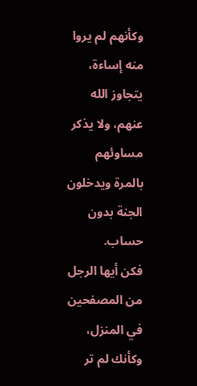وكأنهم لم يروا منه إساءة، يتجاوز الله عنهم، ولا يذكر مساوئهم بالمرة ويدخلون الجنة بدون حساب.
فكن أيها الرجل من المصفحين في المنزل، وكأنك لم تر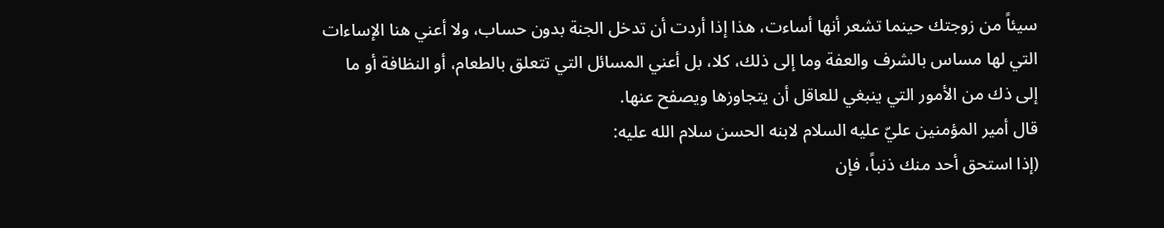سيئاً من زوجتك حينما تشعر أنها أساءت، هذا إذا أردت أن تدخل الجنة بدون حساب، ولا أعني هنا الإساءات التي لها مساس بالشرف والعفة وما إلى ذلك، كلا، بل أعني المسائل التي تتعلق بالطعام، أو النظافة أو ما إلى ذك من الأمور التي ينبغي للعاقل أن يتجاوزها ويصفح عنها.
قال أمير المؤمنين عليّ عليه السلام لابنه الحسن سلام الله عليه:
(إذا استحق أحد منك ذنباً، فإن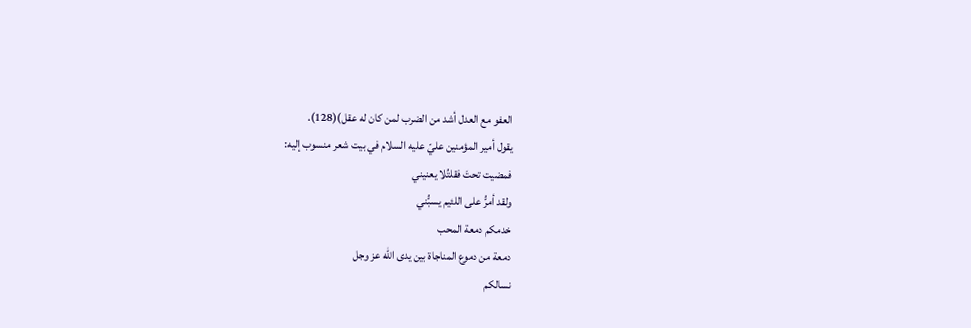العفو مع العدل أشد من الضرب لمن كان له عقل)(128).
يقول أمير المؤمنين عليّ عليه السلام في بيت شعر منسوب إليه:
فمضيت تحتَ فقلتُلا يعنيني
ولقد أمرُّ على اللئيم يسبُّني
خدمكم دمعة المحب
دمعة من دموع المناجاة بين يدى الله عز وجل
نسالكم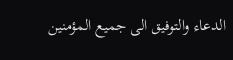الدعاء والتوفيق الى جميع المؤمنين